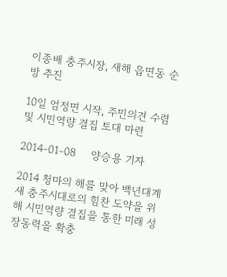이종배 충주시장, 새해 읍면동 순방 추진

10일 엄정면 시작, 주민의견 수렴 및 시민역량 결집 토대 마련

2014-01-08     양승용 기자

2014 청마의 해를 맞아 백년대계 새 충주시대로의 힘찬 도약을 위해 시민역량 결집을 통한 미래 성장동력을 확충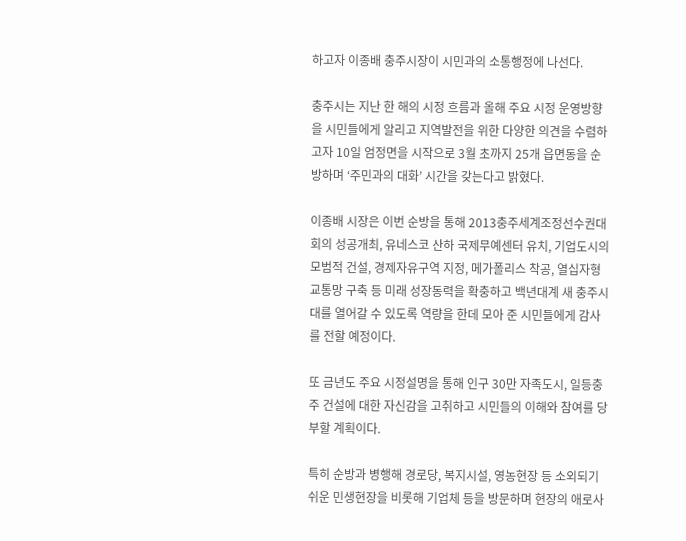하고자 이종배 충주시장이 시민과의 소통행정에 나선다.

충주시는 지난 한 해의 시정 흐름과 올해 주요 시정 운영방향을 시민들에게 알리고 지역발전을 위한 다양한 의견을 수렴하고자 10일 엄정면을 시작으로 3월 초까지 25개 읍면동을 순방하며 ‘주민과의 대화’ 시간을 갖는다고 밝혔다.

이종배 시장은 이번 순방을 통해 2013충주세계조정선수권대회의 성공개최, 유네스코 산하 국제무예센터 유치, 기업도시의 모범적 건설, 경제자유구역 지정, 메가폴리스 착공, 열십자형 교통망 구축 등 미래 성장동력을 확충하고 백년대계 새 충주시대를 열어갈 수 있도록 역량을 한데 모아 준 시민들에게 감사를 전할 예정이다.

또 금년도 주요 시정설명을 통해 인구 30만 자족도시, 일등충주 건설에 대한 자신감을 고취하고 시민들의 이해와 참여를 당부할 계획이다.

특히 순방과 병행해 경로당, 복지시설, 영농현장 등 소외되기 쉬운 민생현장을 비롯해 기업체 등을 방문하며 현장의 애로사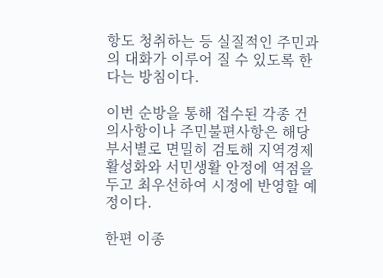항도 청취하는 등 실질적인 주민과의 대화가 이루어 질 수 있도록 한다는 방침이다.

이번 순방을 통해 접수된 각종 건의사항이나 주민불편사항은 해당 부서별로 면밀히 검토해 지역경제 활성화와 서민생활 안정에 역점을 두고 최우선하여 시정에 반영할 예정이다.

한편 이종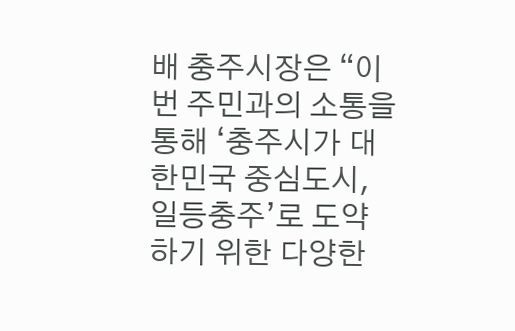배 충주시장은 “이번 주민과의 소통을 통해 ‘충주시가 대한민국 중심도시, 일등충주’로 도약하기 위한 다양한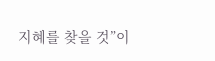지혜를 찾을 것”이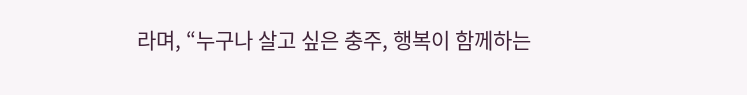라며, “누구나 살고 싶은 충주, 행복이 함께하는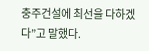충주건설에 최선을 다하겠다”고 말했다.